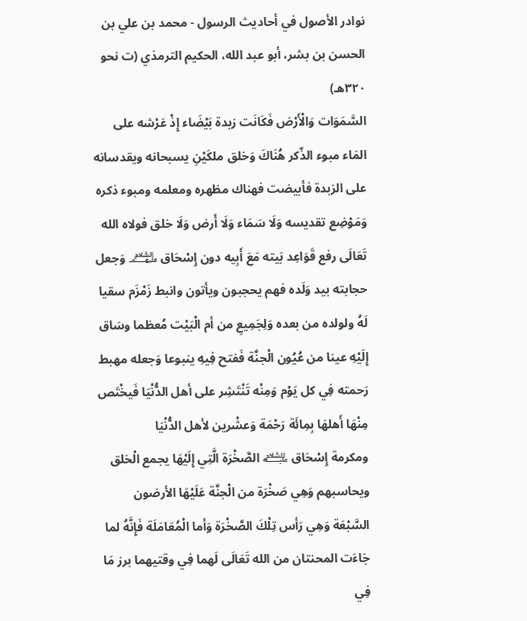نوادر الأصول في أحاديث الرسول - محمد بن علي بن الحسن بن بشر، أبو عبد الله، الحكيم الترمذي (ت نحو ٣٢٠هـ)
السَّمَوَات وَالْأَرْض فَكَانَت زبدة بَيْضَاء إِذْ عَرْشه على المَاء مبوء الذّكر هُنَاكَ وَخلق ملكَيْنِ يسبحانه ويقدسانه على الزبدة فأبيضت فهناك مظهره ومعلمه ومبوء ذكره وَمَوْضِع تقديسه وَلَا سَمَاء وَلَا أَرض وَلَا خلق فولاه الله تَعَالَى رفع قَوَاعِد بَيته مَعَ أَبِيه دون إِسْحَاق ﵈ وَجعل حجابته بيد وَلَده فهم يحجبون ويأتون وانبط زَمْزَم سقيا لَهُ ولولده من بعده وَلِجَمِيعِ من أم الْبَيْت مُعظما وسَاق إِلَيْهِ عينا من عُيُون الْجنَّة فَفتح فِيهِ ينبوعا وَجعله مهبط رَحمته فِي كل يَوْم وَمِنْه تَنْتَشِر على أهل الدُّنْيَا فَيخْتَص مِنْهَا أَهلهَا بِمِائَة رَحْمَة وَعشْرين لأهل الدُّنْيَا
ومكرمة إِسْحَاق ﵇ الصَّخْرَة الَّتِي إِلَيْهَا يجمع الْخلق ويحاسبهم وَهِي صَخْرَة من الْجنَّة عَلَيْهَا الأرضون السَّبْعَة وَهِي رَأس تِلْكَ الصَّخْرَة وَأما الْمُعَامَلَة فَإِنَّهُ لما جَاءَت المحنتان من الله تَعَالَى لَهما فِي وقتيهما برز مَا فِي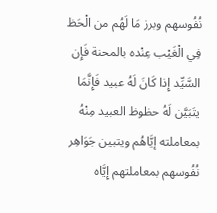نُفُوسهم وبرز مَا لَهُم من الْحَظ فِي الْغَيْب عِنْده بالمحنة فَإِن السَّيِّد إِذا كَانَ لَهُ عبيد فَإِنَّمَا يتَبَيَّن لَهُ حظوظ العبيد مِنْهُ بمعاملته إيَّاهُم ويتبين جَوَاهِر نُفُوسهم بمعاملتهم إِيَّاه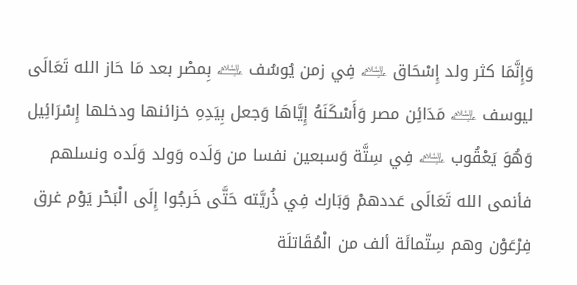وَإِنَّمَا كثر ولد إِسْحَاق ﵇ فِي زمن يُوسُف ﵇ بِمصْر بعد مَا حَاز الله تَعَالَى ليوسف ﵇ مَدَائِن مصر وَأَسْكَنَهُ إِيَّاهَا وَجعل بِيَدِهِ خزائنها ودخلها إِسْرَائِيل وَهُوَ يَعْقُوب ﵇ فِي سِتَّة وَسبعين نفسا من وَلَده وَولد وَلَده ونسلهم فأنمى الله تَعَالَى عَددهمْ وَبَارك فِي ذُريَّته حَتَّى خَرجُوا إِلَى الْبَحْر يَوْم غرق فِرْعَوْن وهم سِتّمائَة ألف من الْمُقَاتلَة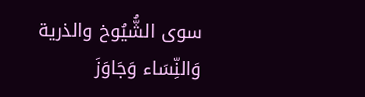سوى الشُّيُوخ والذرية وَالنِّسَاء وَجَاوَزَ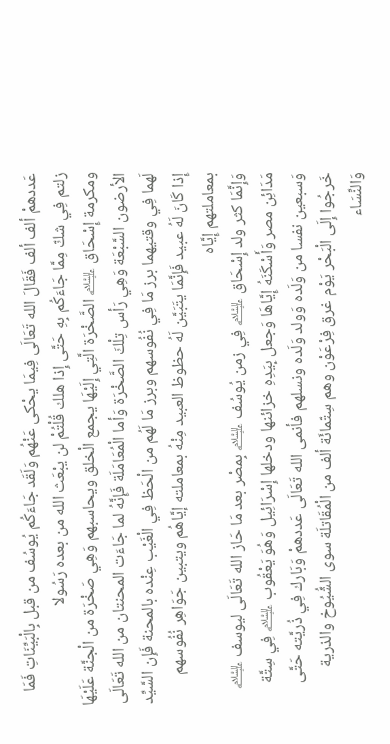عَددهمْ ألف ألف فَقَالَ الله تَعَالَى فِيمَا يحْكى عَنْهُم وَلَقَد جَاءَكُم يُوسُف من قبل بِالْبَيِّنَاتِ فَمَا زلتم فِي شكّ مِمَّا جَاءَكُم بِهِ حَتَّى إِذا هلك قُلْتُمْ لن يبْعَث الله من بعده رَسُولا
ومكرمة إِسْحَاق ﵇ الصَّخْرَة الَّتِي إِلَيْهَا يجمع الْخلق ويحاسبهم وَهِي صَخْرَة من الْجنَّة عَلَيْهَا الأرضون السَّبْعَة وَهِي رَأس تِلْكَ الصَّخْرَة وَأما الْمُعَامَلَة فَإِنَّهُ لما جَاءَت المحنتان من الله تَعَالَى لَهما فِي وقتيهما برز مَا فِي نُفُوسهم وبرز مَا لَهُم من الْحَظ فِي الْغَيْب عِنْده بالمحنة فَإِن السَّيِّد إِذا كَانَ لَهُ عبيد فَإِنَّمَا يتَبَيَّن لَهُ حظوظ العبيد مِنْهُ بمعاملته إيَّاهُم ويتبين جَوَاهِر نُفُوسهم بمعاملتهم إِيَّاه
وَإِنَّمَا كثر ولد إِسْحَاق ﵇ فِي زمن يُوسُف ﵇ بِمصْر بعد مَا حَاز الله تَعَالَى ليوسف ﵇ مَدَائِن مصر وَأَسْكَنَهُ إِيَّاهَا وَجعل بِيَدِهِ خزائنها ودخلها إِسْرَائِيل وَهُوَ يَعْقُوب ﵇ فِي سِتَّة وَسبعين نفسا من وَلَده وَولد وَلَده ونسلهم فأنمى الله تَعَالَى عَددهمْ وَبَارك فِي ذُريَّته حَتَّى خَرجُوا إِلَى الْبَحْر يَوْم غرق فِرْعَوْن وهم سِتّمائَة ألف من الْمُقَاتلَة سوى الشُّيُوخ والذرية وَالنِّسَاء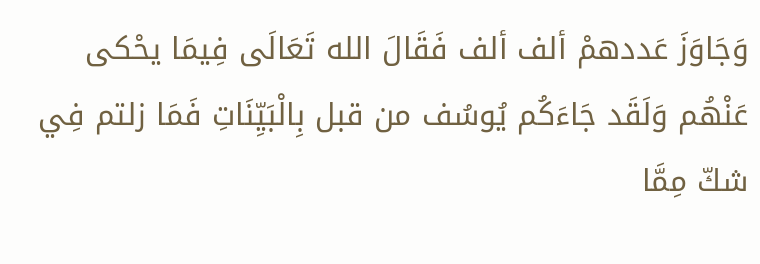وَجَاوَزَ عَددهمْ ألف ألف فَقَالَ الله تَعَالَى فِيمَا يحْكى عَنْهُم وَلَقَد جَاءَكُم يُوسُف من قبل بِالْبَيِّنَاتِ فَمَا زلتم فِي شكّ مِمَّا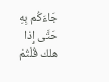جَاءَكُم بِهِ حَتَّى إِذا هلك قُلْتُمْ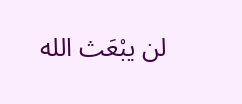لن يبْعَث الله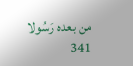من بعده رَسُولا
341